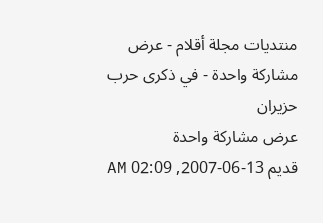منتديات مجلة أقلام - عرض مشاركة واحدة - في ذكرى حرب حزيران
عرض مشاركة واحدة
قديم 13-06-2007, 02:09 AM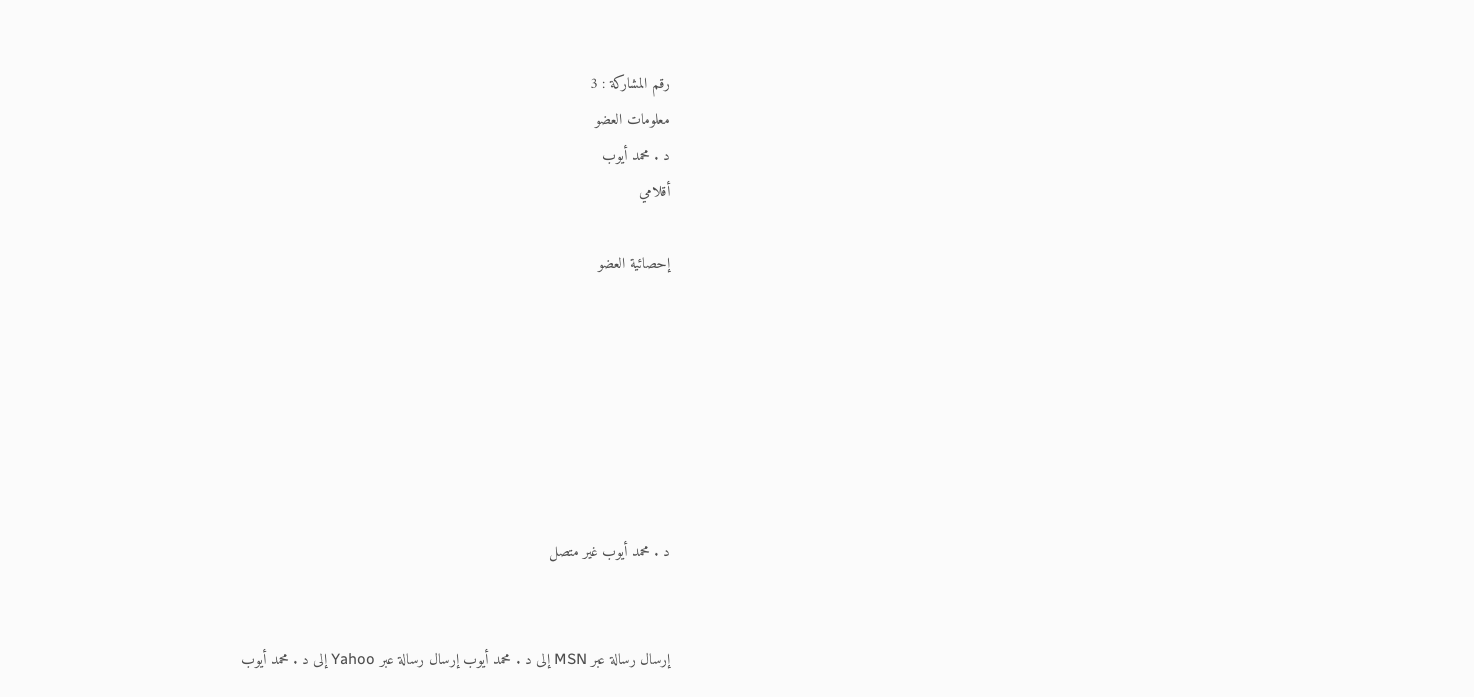رقم المشاركة : 3
معلومات العضو
د . محمد أيوب
أقلامي

إحصائية العضو







د . محمد أيوب غير متصل


إرسال رسالة عبر MSN إلى د . محمد أيوب إرسال رسالة عبر Yahoo إلى د . محمد أيوب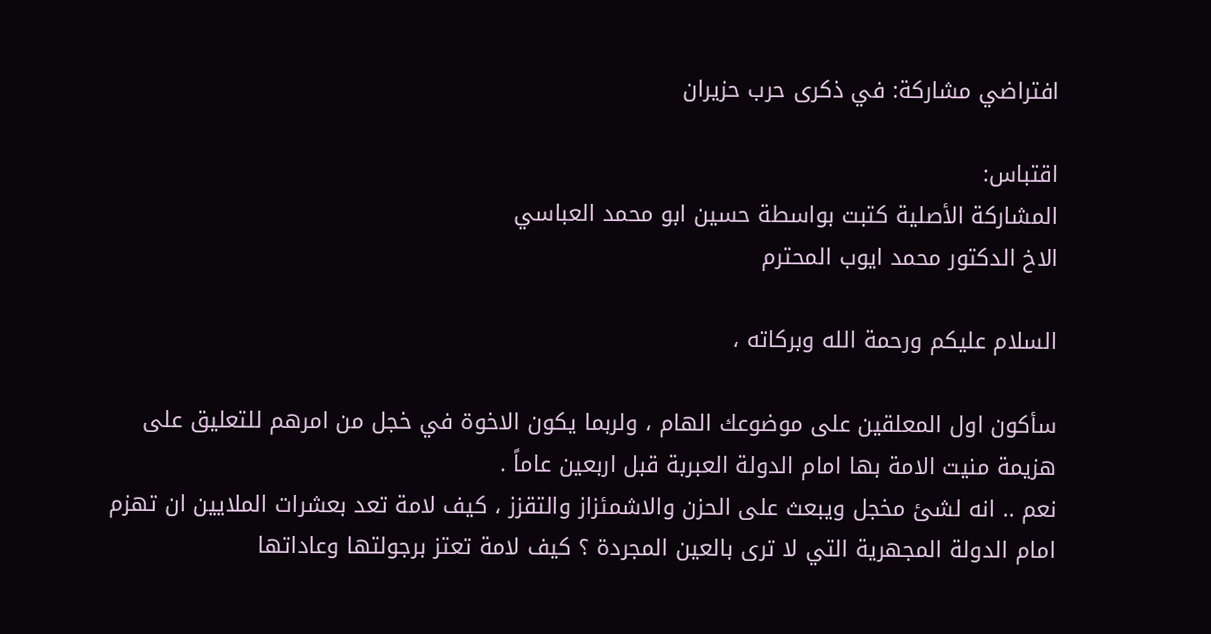افتراضي مشاركة: في ذكرى حرب حزيران

اقتباس:
المشاركة الأصلية كتبت بواسطة حسين ابو محمد العباسي
الاخ الدكتور محمد ايوب المحترم

السلام عليكم ورحمة الله وبركاته ،

سأكون اول المعلقين على موضوعك الهام ، ولربما يكون الاخوة في خجل من امرهم للتعليق على هزيمة منيت الامة بها امام الدولة العبربة قبل اربعين عاماً .
نعم .. انه لشئ مخجل ويبعث على الحزن والاشمئزاز والتقزز ، كيف لامة تعد بعشرات الملايين ان تهزم امام الدولة المجهرية التي لا ترى بالعين المجردة ؟ كيف لامة تعتز برجولتها وعاداتها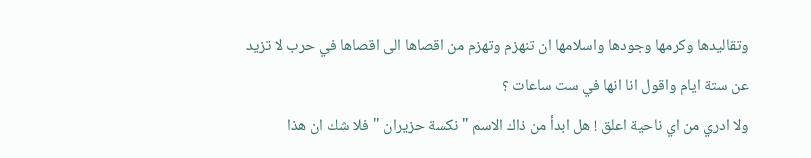وتقاليدها وكرمها وجودها واسلامها ان تنهزم وتهزم من اقصاها الى اقصاها في حرب لا تزيد عن ستة ايام واقول انا انها في ست ساعات ؟
ولا ادري من اي ناحية اعلق ! هل ابدأ من ذاك الاسم " نكسة حزيران " فلا شك ان هذا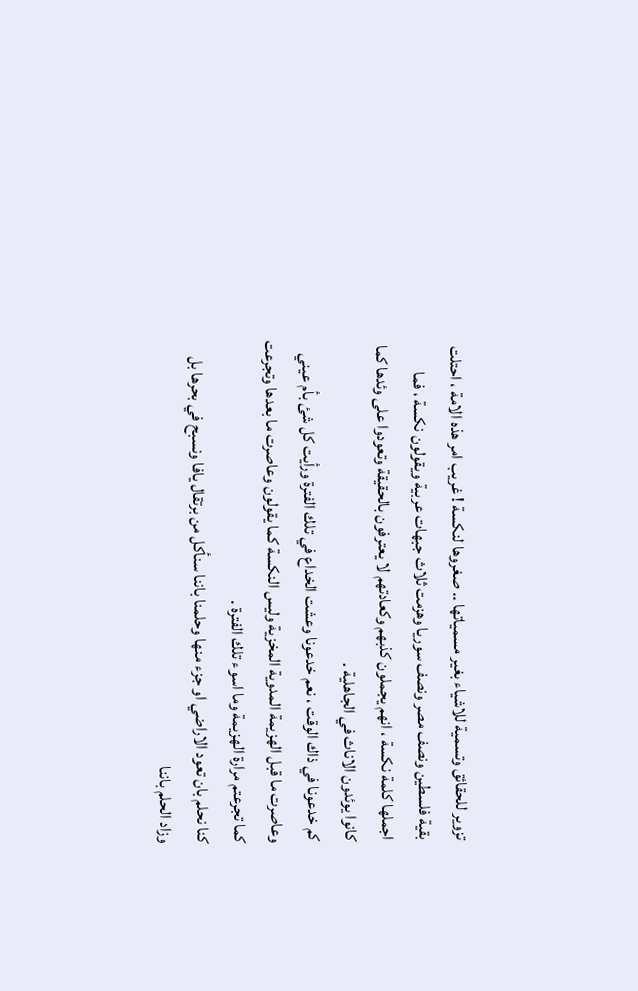تزوير للحقائق وتسمية للاشياء بغير مسمياتها .. صغروها لنكسة ! غريب امر هذه الامة ، احتلت بقية فلسطين ونصف مصر ونصف سوريا وهزمت ثلاث جبهات عربية ويقولون نكسة ، فما اجملها كلمة نكسة ، انهم يجملون كذبهم وكعادتهم لا يعترفون بالحقيقة وتعودوا على وئدها كما كانوا يوئدون الاناث في الجاهلية .
كم خدعونا في ذاك الوقت ، نعم خدعونا وعشت الخداع في تلك الفترة ورأيت كل شئ بأم عيني وعاصرت ما قبل الهزيمة المدوية المخزية وليس النكسة كما يقولون وعاصرت ما بعدها وتجرعت كما تجرعتم مرارة الهزيمة وما اسوء تلك الفترة .
كنا نحلم بان تعود الاراضي او جزء منها وحلمنا باننا سنأكل من برتقال يافا ونسبح في بحرها بل وزاد الحلم باننا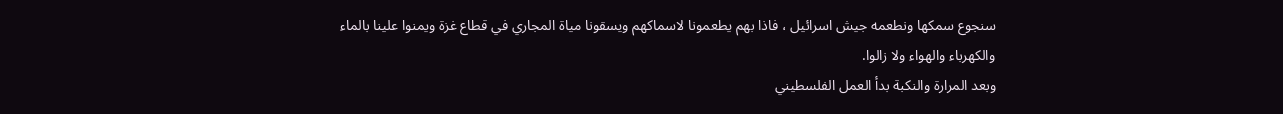سنجوع سمكها ونطعمه جيش اسرائيل ، فاذا بهم يطعمونا لاسماكهم ويسقونا مياة المجاري في قطاع غزة ويمنوا علينا بالماء والكهرباء والهواء ولا زالوا.
وبعد المرارة والنكبة بدأ العمل الفلسطيني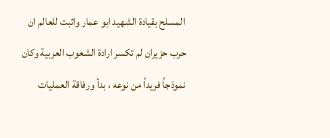المسلح بقيادة الشهيد ابو عمار واثبت للعالم ان حرب حزيران لم تكسر ارادة الشعوب العربية وكان نموذجاً فريداً من نوعه ، بدأ ورفاقة العمليات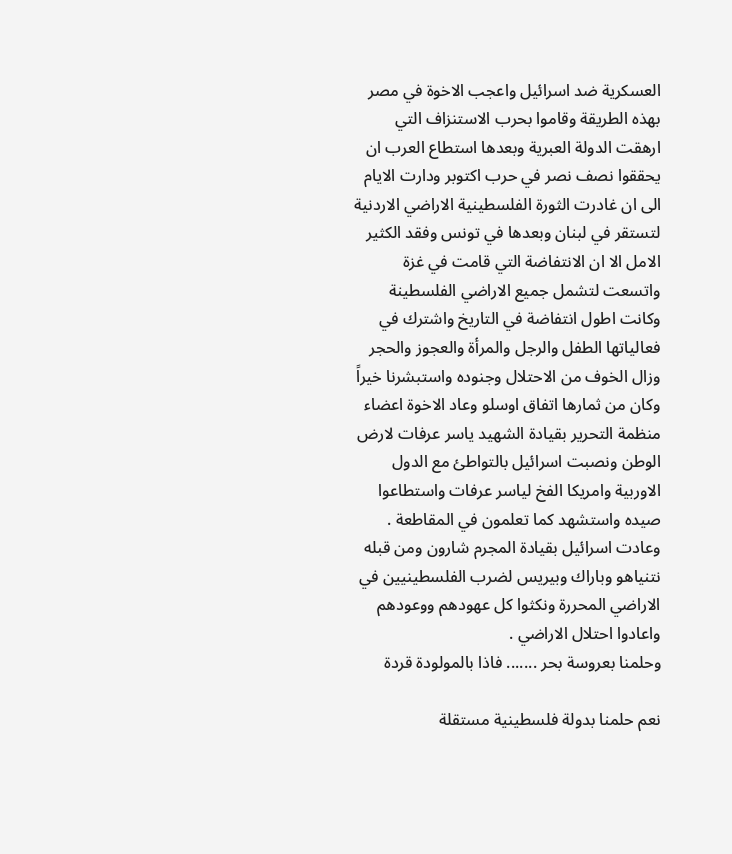العسكرية ضد اسرائيل واعجب الاخوة في مصر بهذه الطريقة وقاموا بحرب الاستنزاف التي ارهقت الدولة العبرية وبعدها استطاع العرب ان يحققوا نصف نصر في حرب اكتوبر ودارت الايام الى ان غادرت الثورة الفلسطينية الاراضي الاردنية لتستقر في لبنان وبعدها في تونس وفقد الكثير الامل الا ان الانتفاضة التي قامت في غزة واتسعت لتشمل جميع الاراضي الفلسطينة وكانت اطول انتفاضة في التاريخ واشترك في فعالياتها الطفل والرجل والمرأة والعجوز والحجر وزال الخوف من الاحتلال وجنوده واستبشرنا خيراً وكان من ثمارها اتفاق اوسلو وعاد الاخوة اعضاء منظمة التحرير بقيادة الشهيد ياسر عرفات لارض الوطن ونصبت اسرائيل بالتواطئ مع الدول الاوربية وامريكا الفخ لياسر عرفات واستطاعوا صيده واستشهد كما تعلمون في المقاطعة .
وعادت اسرائيل بقيادة المجرم شارون ومن قبله نتنياهو وباراك وبيريس لضرب الفلسطينيين في الاراضي المحررة ونكثوا كل عهودهم ووعودهم واعادوا احتلال الاراضي .
وحلمنا بعروسة بحر ....... فاذا بالمولودة قردة

نعم حلمنا بدولة فلسطينية مستقلة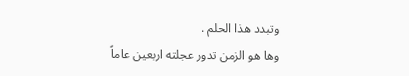وتبدد هذا الحلم .
وها هو الزمن تدور عجلته اربعين عاماً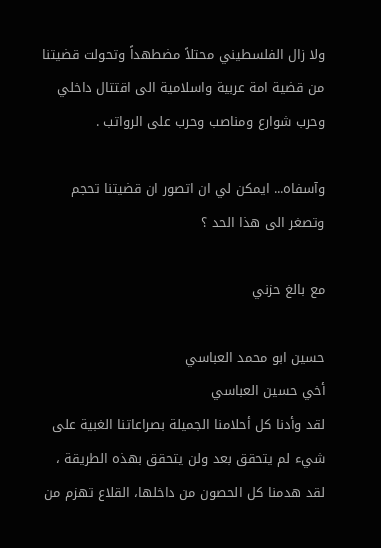ولا زال الفلسطيني محتلاً مضطهداً وتحولت قضيتنا من قضية امة عربية واسلامية الى اقتتال داخلي وحرب شوارع ومناصب وحرب على الرواتب .

وآسفاه... ايمكن لي ان اتصور ان قضيتنا تحجم وتصغر الى هذا الحد ؟

مع بالغ حزني

حسين ابو محمد العباسي
أخي حسين العباسي
لقد وأدنا كل أحلامنا الجميلة بصراعاتنا الغبية على شيء لم يتحقق بعد ولن يتحقق بهذه الطريقة ، لقد هدمنا كل الحصون من داخلها، القلاع تهزم من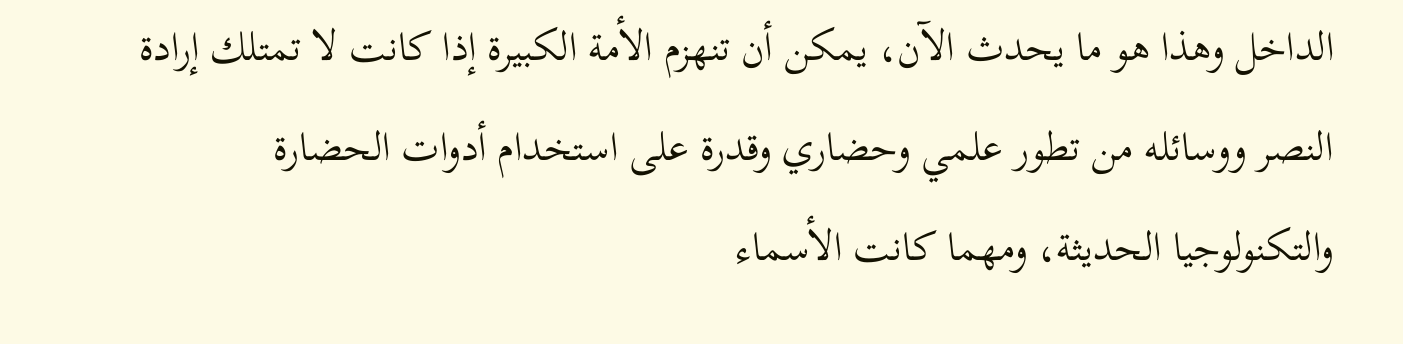الداخل وهذا هو ما يحدث الآن، يمكن أن تنهزم الأمة الكبيرة إذا كانت لا تمتلك إرادة النصر ووسائله من تطور علمي وحضاري وقدرة على استخدام أدوات الحضارة والتكنولوجيا الحديثة، ومهما كانت الأسماء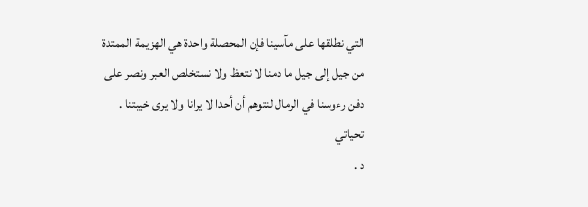التي نطلقها على مآسينا فإن المحصلة واحدة هي الهزيمة الممتدة من جيل إلى جيل ما دمنا لا نتعظ ولا نستخلص العبر ونصر على دفن رءوسنا في الرمال لنتوهم أن أحدا لا يرانا ولا يرى خيبتنا .
تحياتي
د .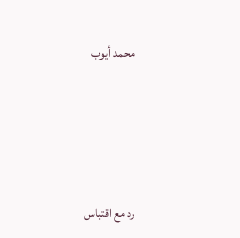محمد أيوب







رد مع اقتباس